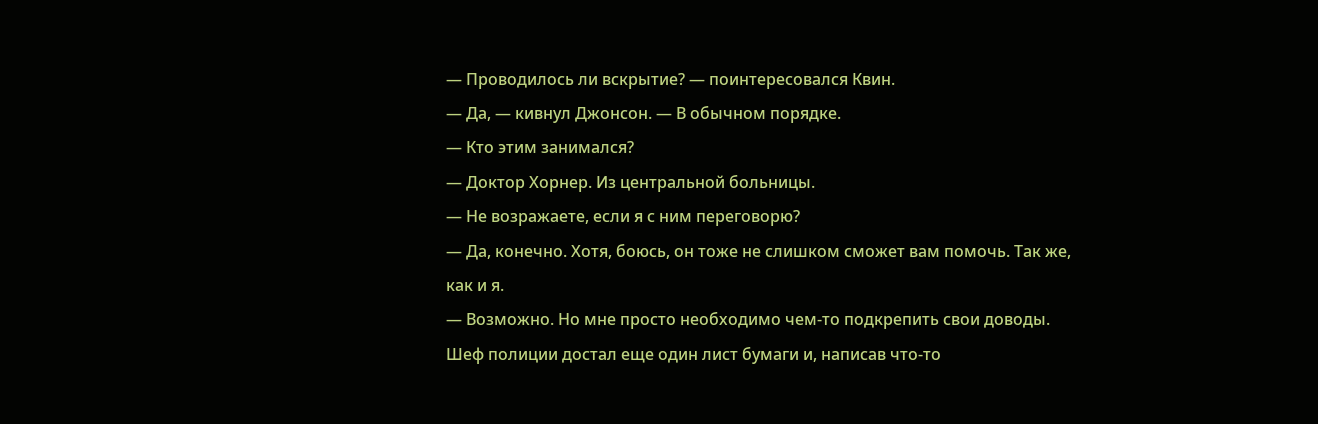— Проводилось ли вскрытие? — поинтересовался Квин.
— Да, — кивнул Джонсон. — В обычном порядке.
— Кто этим занимался?
— Доктор Хорнер. Из центральной больницы.
— Не возражаете, если я с ним переговорю?
— Да, конечно. Хотя, боюсь, он тоже не слишком сможет вам помочь. Так же, как и я.
— Возможно. Но мне просто необходимо чем-то подкрепить свои доводы.
Шеф полиции достал еще один лист бумаги и, написав что-то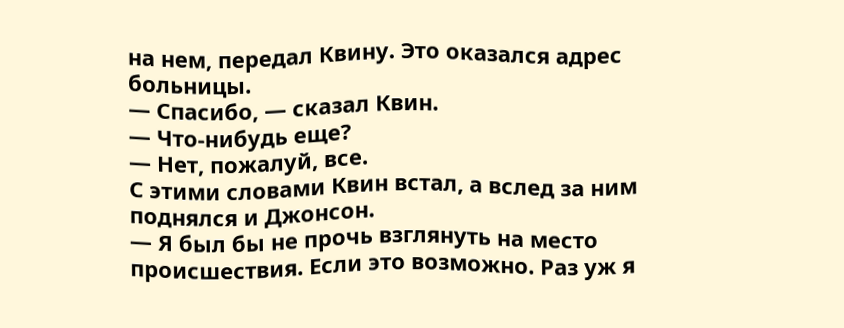на нем, передал Квину. Это оказался адрес больницы.
— Спасибо, — сказал Квин.
— Что-нибудь еще?
— Нет, пожалуй, все.
С этими словами Квин встал, а вслед за ним поднялся и Джонсон.
— Я был бы не прочь взглянуть на место происшествия. Если это возможно. Раз уж я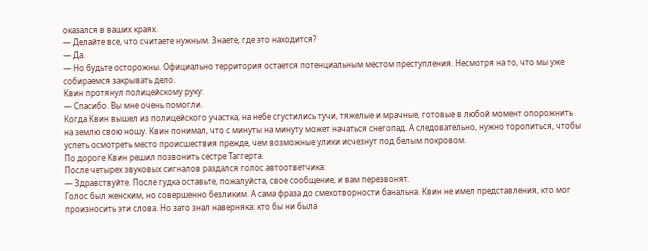оказался в ваших краях.
— Делайте все, что считаете нужным. Знаете, где это находится?
— Да.
— Но будьте осторожны. Официально территория остается потенциальным местом преступления. Несмотря на то, что мы уже собираемся закрывать дело.
Квин протянул полицейскому руку:
— Спасибо. Вы мне очень помогли.
Когда Квин вышел из полицейского участка, на небе сгустились тучи, тяжелые и мрачные, готовые в любой момент опорожнить на землю свою ношу. Квин понимал, что с минуты на минуту может начаться снегопад. А следовательно, нужно торопиться, чтобы успеть осмотреть место происшествия прежде, чем возможные улики исчезнут под белым покровом.
По дороге Квин решил позвонить сестре Таггерта.
После четырех звуковых сигналов раздался голос автоответчика:
— Здравствуйте. После гудка оставьте, пожалуйста, свое сообщение, и вам перезвонят.
Голос был женским, но совершенно безликим. А сама фраза до смехотворности банальна. Квин не имел представления, кто мог произносить эти слова. Но зато знал наверняка: кто бы ни была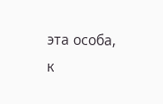эта особа, к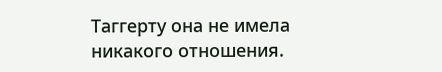Таггерту она не имела никакого отношения.